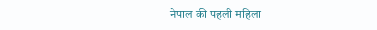नेपाल की पहली महिला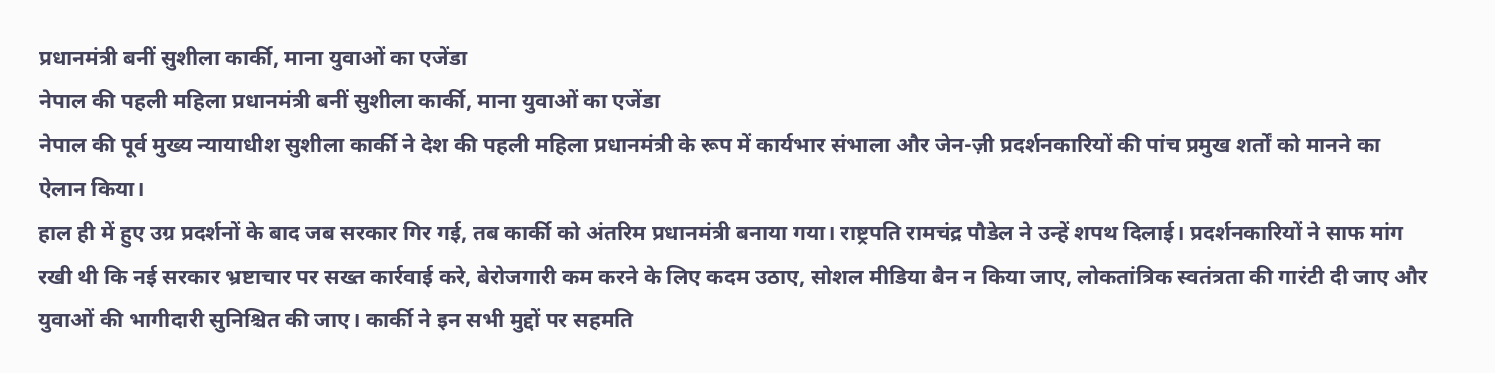प्रधानमंत्री बनीं सुशीला कार्की, माना युवाओं का एजेंडा
नेपाल की पहली महिला प्रधानमंत्री बनीं सुशीला कार्की, माना युवाओं का एजेंडा
नेपाल की पूर्व मुख्य न्यायाधीश सुशीला कार्की ने देश की पहली महिला प्रधानमंत्री के रूप में कार्यभार संभाला और जेन-ज़ी प्रदर्शनकारियों की पांच प्रमुख शर्तों को मानने का ऐलान किया।
हाल ही में हुए उग्र प्रदर्शनों के बाद जब सरकार गिर गई, तब कार्की को अंतरिम प्रधानमंत्री बनाया गया। राष्ट्रपति रामचंद्र पौडेल ने उन्हें शपथ दिलाई। प्रदर्शनकारियों ने साफ मांग रखी थी कि नई सरकार भ्रष्टाचार पर सख्त कार्रवाई करे, बेरोजगारी कम करने के लिए कदम उठाए, सोशल मीडिया बैन न किया जाए, लोकतांत्रिक स्वतंत्रता की गारंटी दी जाए और युवाओं की भागीदारी सुनिश्चित की जाए। कार्की ने इन सभी मुद्दों पर सहमति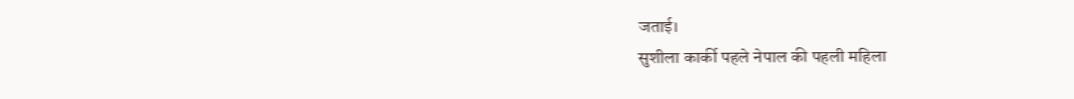जताई।
सुशीला कार्की पहले नेपाल की पहली महिला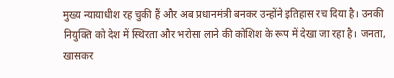मुख्य न्यायाधीश रह चुकी हैं और अब प्रधानमंत्री बनकर उन्होंने इतिहास रच दिया है। उनकी नियुक्ति को देश में स्थिरता और भरोसा लाने की कोशिश के रूप में देखा जा रहा है। जनता, खासकर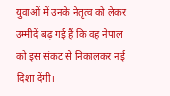युवाओं में उनके नेतृत्व को लेकर उम्मीदें बढ़ गई हैं कि वह नेपाल को इस संकट से निकालकर नई दिशा देंगी।